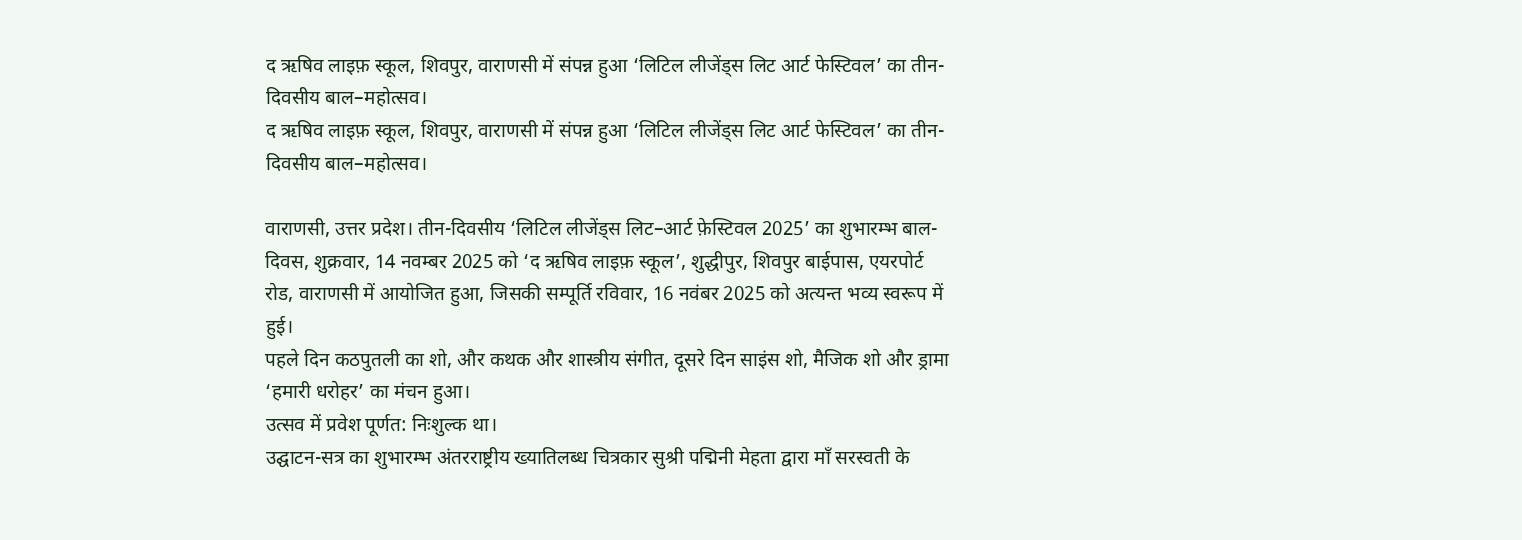द ऋषिव लाइफ़ स्कूल, शिवपुर, वाराणसी में संपन्न हुआ ‘लिटिल लीजेंड्स लिट आर्ट फेस्टिवल’ का तीन-दिवसीय बाल–महोत्सव।
द ऋषिव लाइफ़ स्कूल, शिवपुर, वाराणसी में संपन्न हुआ ‘लिटिल लीजेंड्स लिट आर्ट फेस्टिवल’ का तीन-दिवसीय बाल–महोत्सव।

वाराणसी, उत्तर प्रदेश। तीन-दिवसीय ‘लिटिल लीजेंड्स लिट–आर्ट फ़ेस्टिवल 2025’ का शुभारम्भ बाल-दिवस, शुक्रवार, 14 नवम्बर 2025 को ‘द ऋषिव लाइफ़ स्कूल’, शुद्धीपुर, शिवपुर बाईपास, एयरपोर्ट रोड, वाराणसी में आयोजित हुआ, जिसकी सम्पूर्ति रविवार, 16 नवंबर 2025 को अत्यन्त भव्य स्वरूप में हुई।
पहले दिन कठपुतली का शो, और कथक और शास्त्रीय संगीत, दूसरे दिन साइंस शो, मैजिक शो और ड्रामा ‘हमारी धरोहर’ का मंचन हुआ।
उत्सव में प्रवेश पूर्णत: निःशुल्क था।
उद्घाटन-सत्र का शुभारम्भ अंतरराष्ट्रीय ख्यातिलब्ध चित्रकार सुश्री पद्मिनी मेहता द्वारा माँ सरस्वती के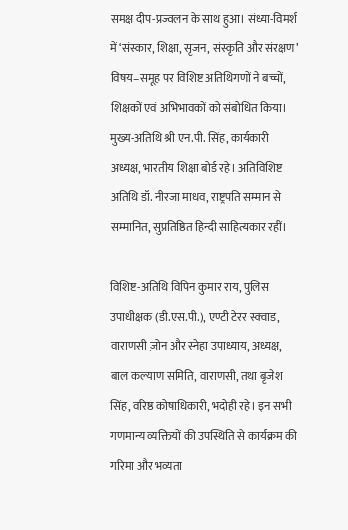समक्ष दीप-प्रज्वलन के साथ हुआ। संध्या-विमर्श में ‘संस्कार, शिक्षा, सृजन, संस्कृति और संरक्षण’ विषय–समूह पर विशिष्ट अतिथिगणों ने बच्चों, शिक्षकों एवं अभिभावकों को संबोधित किया। मुख्य-अतिथि श्री एन.पी. सिंह, कार्यकारी अध्यक्ष, भारतीय शिक्षा बोर्ड रहे। अतिविशिष्ट अतिथि डॉ. नीरजा माधव, राष्ट्रपति सम्मान से सम्मानित, सुप्रतिष्ठित हिन्दी साहित्यकार रहीं।

विशिष्ट-अतिथि विपिन कुमार राय, पुलिस उपाधीक्षक (डी.एस.पी.), एण्टी टेरर स्क्वाड, वाराणसी ज़ोन और स्नेहा उपाध्याय, अध्यक्ष, बाल कल्याण समिति, वाराणसी, तथा बृजेश सिंह, वरिष्ठ कोषाधिकारी, भदोही रहे। इन सभी गणमान्य व्यक्तियों की उपस्थिति से कार्यक्रम की गरिमा और भव्यता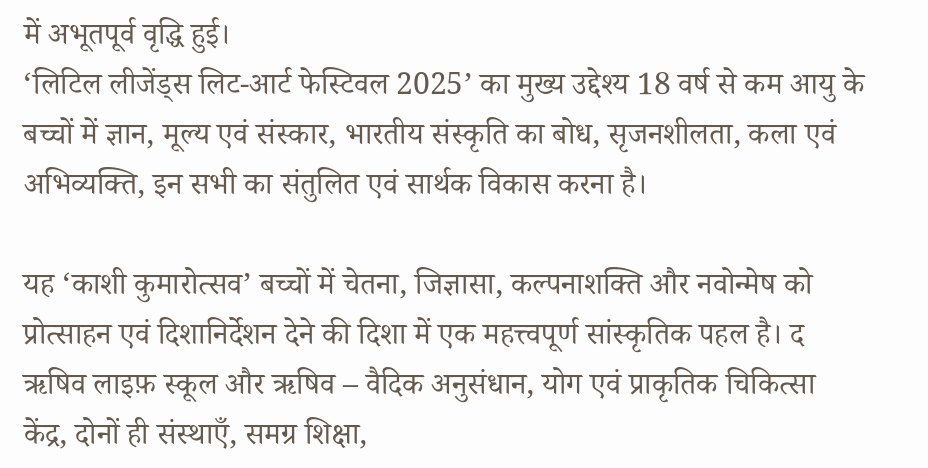में अभूतपूर्व वृद्धि हुई।
‘लिटिल लीजेंड्स लिट-आर्ट फेस्टिवल 2025’ का मुख्य उद्देश्य 18 वर्ष से कम आयु के बच्चों में ज्ञान, मूल्य एवं संस्कार, भारतीय संस्कृति का बोध, सृजनशीलता, कला एवं अभिव्यक्ति, इन सभी का संतुलित एवं सार्थक विकास करना है।

यह ‘काशी कुमारोत्सव’ बच्चों में चेतना, जिज्ञासा, कल्पनाशक्ति और नवोन्मेष को प्रोत्साहन एवं दिशानिर्देशन देने की दिशा में एक महत्त्वपूर्ण सांस्कृतिक पहल है। द ऋषिव लाइफ़ स्कूल और ऋषिव – वैदिक अनुसंधान, योग एवं प्राकृतिक चिकित्सा केंद्र, दोनों ही संस्थाएँ, समग्र शिक्षा,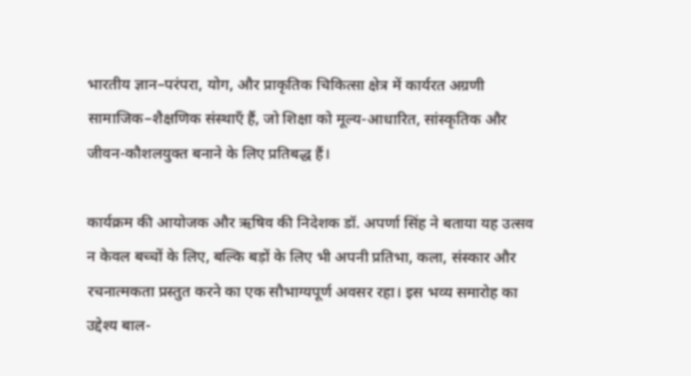भारतीय ज्ञान–परंपरा, योग, और प्राकृतिक चिकित्सा क्षेत्र में कार्यरत अग्रणी सामाजिक–शैक्षणिक संस्थाएँ हैं, जो शिक्षा को मूल्य-आधारित, सांस्कृतिक और जीवन-कौशलयुक्त बनाने के लिए प्रतिबद्ध हैं।

कार्यक्रम की आयोजक और ऋषिव की निदेशक डॉ. अपर्णा सिंह ने बताया यह उत्सव न केवल बच्चों के लिए, बल्कि बड़ों के लिए भी अपनी प्रतिभा, कला, संस्कार और रचनात्मकता प्रस्तुत करने का एक सौभाग्यपूर्ण अवसर रहा। इस भव्य समारोह का उद्देश्य बाल-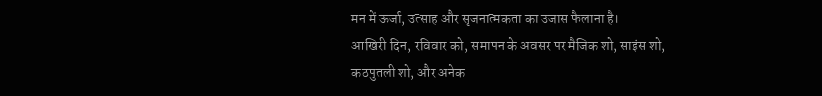मन में ऊर्जा, उत्साह और सृजनात्मकता का उजास फैलाना है।
आखिरी दिन, रविवार को, समापन के अवसर पर मैजिक शो, साइंस शो, कठपुतली शो, और अनेक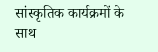सांस्कृतिक कार्यक्रमों के साथ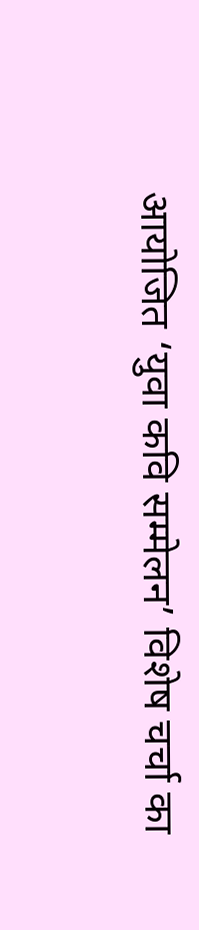आयोजित ‘युवा कवि सम्मेलन’ विशेष चर्चा का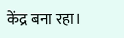केंद्र बना रहा।